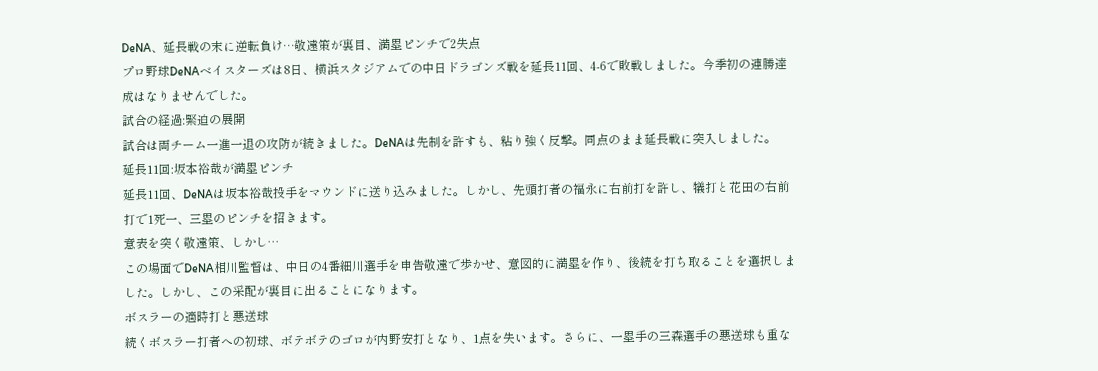DeNA、延長戦の末に逆転負け…敬遠策が裏目、満塁ピンチで2失点
プロ野球DeNAベイスターズは8日、横浜スタジアムでの中日ドラゴンズ戦を延長11回、4-6で敗戦しました。今季初の連勝達成はなりませんでした。
試合の経過:緊迫の展開
試合は両チーム一進一退の攻防が続きました。DeNAは先制を許すも、粘り強く反撃。同点のまま延長戦に突入しました。
延長11回:坂本裕哉が満塁ピンチ
延長11回、DeNAは坂本裕哉投手をマウンドに送り込みました。しかし、先頭打者の福永に右前打を許し、犠打と花田の右前打で1死一、三塁のピンチを招きます。
意表を突く敬遠策、しかし…
この場面でDeNA相川監督は、中日の4番細川選手を申告敬遠で歩かせ、意図的に満塁を作り、後続を打ち取ることを選択しました。しかし、この采配が裏目に出ることになります。
ボスラーの適時打と悪送球
続くボスラー打者への初球、ボテボテのゴロが内野安打となり、1点を失います。さらに、一塁手の三森選手の悪送球も重な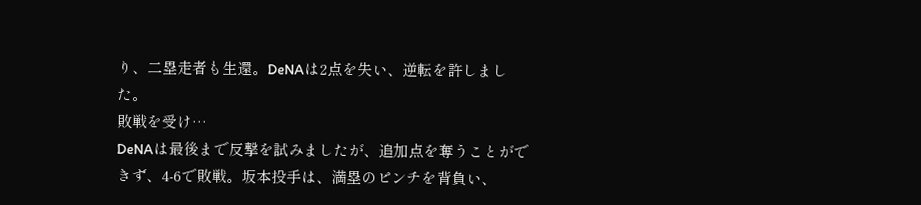り、二塁走者も生還。DeNAは2点を失い、逆転を許しました。
敗戦を受け…
DeNAは最後まで反撃を試みましたが、追加点を奪うことができず、4-6で敗戦。坂本投手は、満塁のピンチを背負い、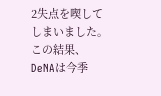2失点を喫してしまいました。
この結果、DeNAは今季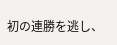初の連勝を逃し、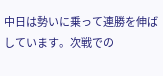中日は勢いに乗って連勝を伸ばしています。次戦での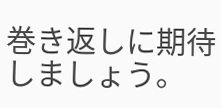巻き返しに期待しましょう。